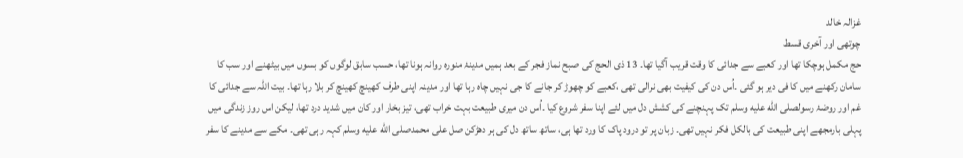غزالہ خالد
چوتھی اور آخری قسط
حج مکمل ہوچکا تھا اور کعبے سے جدائی کا وقت قریب آگیا تھا۔ 13 ذی الحج کی صبح نماز فجر کے بعد ہمیں مدینۂ منورہ روانہ ہونا تھا، حسب سابق لوگوں کو بسوں میں بیٹھنے اور سب کا سامان رکھنے میں کا فی دیر ہو گئی ۔اُس دن کی کیفیت بھی نرالی تھی ،کعبے کو چھوڑ کر جانے کا جی نہیں چاہ رہا تھا اور مدینہ اپنی طرف کھینچ کھینچ کر بلا رہا تھا۔ بیت اللہ سے جدائی کا غم اور روضۂ رسولصلى الله عليه وسلم تک پہنچنے کی کشش دل میں لئے اپنا سفر شروع کیا ۔اُس دن میری طبیعت بہت خراب تھی، تیز بخار اور کان میں شدید درد تھا، لیکن اس روز زندگی میں پہلی بارمجھے اپنی طبیعت کی بالکل فکر نہیں تھی۔ زبان پر تو درود پاک کا ورد تھا ہی، ساتھ ساتھ دل کی ہر دھڑکن صل علی محمدصلى الله عليه وسلم کہہ رہی تھی۔ مکے سے مدینے کا سفر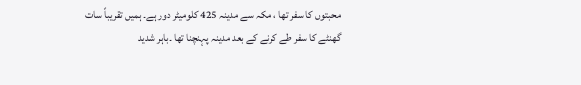محبتوں کا سفر تھا ، مکہ سے مدینہ 425 کلومیٹر دور ہے۔ ہمیں تقریباً سات گھنٹے کا سفر طے کرنے کے بعد مدینہ پہنچنا تھا ۔باہر شدید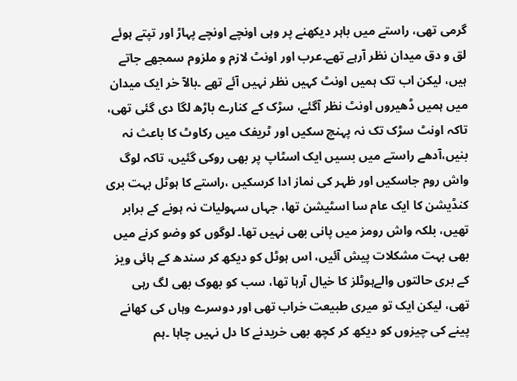گرمی تھی، راستے میں باہر دیکھنے پر وہی اونچے اونچے پہاڑ اور تپتے ہوئے لق و دق میدان نظر آرہے تھے۔عرب اور اونٹ لازم و ملزوم سمجھے جاتے ہیں، لیکن اب تک ہمیں اونٹ کہیں نظر نہیں آئے تھے ۔بالآ خر ایک میدان میں ہمیں ڈھیروں اونٹ نظر آگئے، سڑک کے کنارے باڑھ لگا دی گئی تھی، تاکہ اونٹ سڑک تک نہ پہنچ سکیں اور ٹریفک میں رکاوٹ کا باعث نہ بنیں،آدھے راستے میں بسیں ایک اسٹاپ پر بھی روکی گئیں، تاکہ لوگ واش روم جاسکیں اور ظہر کی نماز ادا کرسکیں ،راستے کا ہوٹل بہت بری کنڈیشن کا ایک عام سا اسٹیشن تھا، جہاں سہولیات نہ ہونے کے برابر تھیں، بلکہ واش رومز میں پانی بھی نہیں تھا۔ لوگوں کو وضو کرنے میں بھی بہت مشکلات پیش آئیں، اس ہوٹل کو دیکھ کر سندھ کے ہائی ویز کے بری حالتوں والےہوٹلز کا خیال آرہا تھا، سب کو بھوک بھی لگ رہی تھی، لیکن ایک تو میری طبیعت خراب تھی اور دوسرے وہاں کی کھانے پینے کی چیزوں کو دیکھ کر کچھ بھی خریدنے کا دل نہیں چاہا ۔ہم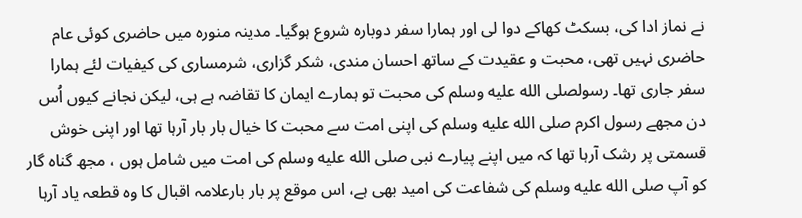نے نماز ادا کی، بسکٹ کھاکے دوا لی اور ہمارا سفر دوبارہ شروع ہوگیا۔ مدینہ منورہ میں حاضری کوئی عام حاضری نہیں تھی، محبت و عقیدت کے ساتھ احسان مندی، شکر گزاری، شرمساری کی کیفیات لئے ہمارا سفر جاری تھا۔ رسولصلى الله عليه وسلم کی محبت تو ہمارے ایمان کا تقاضہ ہے ہی، لیکن نجانے کیوں اُس دن مجھے رسول اکرم صلى الله عليه وسلم کی اپنی امت سے محبت کا خیال بار بار آرہا تھا اور اپنی خوش قسمتی پر رشک آرہا تھا کہ میں اپنے پیارے نبی صلى الله عليه وسلم کی امت میں شامل ہوں ، مجھ گناہ گار کو آپ صلى الله عليه وسلم کی شفاعت کی امید بھی ہے، اس موقع پر بار بارعلامہ اقبال کا وہ قطعہ یاد آرہا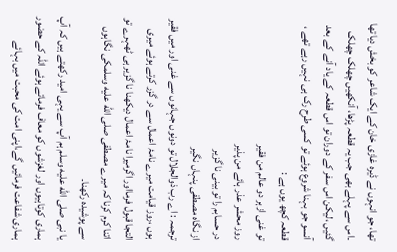تھا، جو انہوں نے ڈیرہ غازی خان کے ایک شاعر کو بخش دیا تھا ۔اس سے پہلے بھی جب یہ قطعہ پڑھا، آنکھیں چھلک چھلک گئیں ،لیکن اس سفر کے دوران تو اس قطعہ کے یاد آنے کے بعد آنسو جو بہنا شروع ہوئے تو کسی طرح رک ہی نہیں رہے تھے ، قطعہ کچھ یوں ہے :
تو غنی ازہر دو عالم من فقیر
روز محشر عذر ہائے من پذیر
در حسابم را تو بینی نا گزیر
از نگاہ مصطفی پنہاں نگیر
ترجمہ : اے رب ذوالجلال تو دونوں جہانوں سے غنی اور میں فقیر ہوں ،روز قیامت میرے نامۂ اعمال سے در گزر کرتے ہوئے میری التجا قبول فرمااور اگرمیرا نامۂ اعمال دیکھنا نا گزیر ہی ٹھہرے تو اتنا کرم کرنا کہ میرے مصطفی صلى الله عليه وسلمکی نگاہوں سے پوشیدہ رکھنا۔
یا نبی صلى الله عليه وسلم ہم آپ سے یہی امید رکھتے ہیں کہ آپ ہماری کوتاہیوں اور لغزشوں کو معاف فرماتے ہوئے اللہ کے حضور ہماری شفاعت فرمائیں گے،اپنی امت کی محبت میں بہائے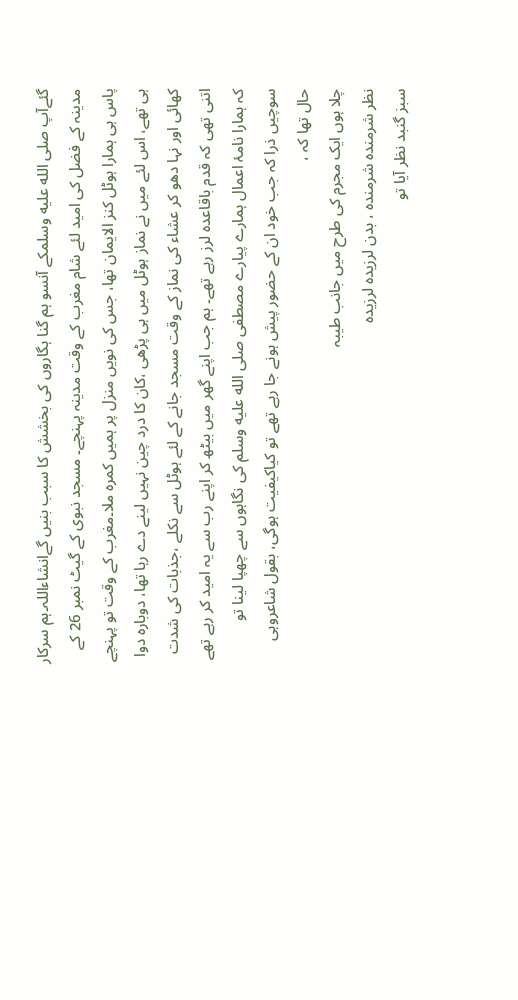گئےآپ صلى الله عليه وسلمکے آنسو ہم گنا ہگاروں کی بخشش کا سبب بنیں گےانشاءاللہ۔ہم سرکار مدینہ کے فضل کی امید لئے شام مغرب کے وقت مدینہ پہنچے۔ مسجد نبوی کے گیٹ نمبر 26 کے پاس ہی ہمارا ہوٹل کنز الایمان تھا، جس کی نویں منزل پر ہمیں کمرہ ملا۔مغرب کے وقت تو پہنچے ہی تھے، اس لئے میں نے نماز ہوٹل میں ہی پڑھی ،کان کا درد چین نہیں لینے دے رہا تھا، دوبارہ دوا کھائی اور نہا دھو کر عشاء کی نماز کے وقت مسجد جانے کے لئے ہوٹل سے نکلے ،جذبات کی شدت اتنی تھی کہ قدم باقاعدہ لرز رہے تھے۔ ہم جب اپنے گھر میں بیٹھ کر اپنے رب سے یہ امید کر رہے تھے کہ ہمارا نامۂ اعمال ہمارے پیارے مصطفی صلى الله عليه وسلم کی نگاہوں سے چھپا لینا تو سوچیں ذرا کہ جب خود ان کے حضور پیش ہونے جا رہے تھے تو کیاکیفیت ہوگی، بقول شاعروہی حال تھا کہ ،
چلا ہوں ایک مجرم کی طرح میں جانب طیبہ
نظر شرمندہ شرمندہ ، بدن لرزیدہ لرزیدہ
سبز گنبد نظر آیا تو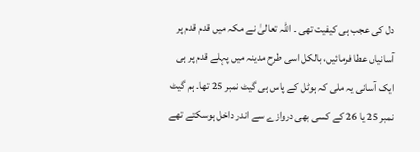دل کی عجب ہی کیفیت تھی ۔ اللہ تعالیٰ نے مکہ میں قدم قدم پر آسانیاں عطا فرمائیں، بالکل اسی طرح مدینہ میں پہلے قدم پر ہی ایک آسانی یہ ملی کہ ہوٹل کے پاس ہی گیٹ نمبر 25 تھا۔ ہم گیٹ نمبر 25 یا 26 کے کسی بھی دروازے سے اندر داخل ہوسکتے تھے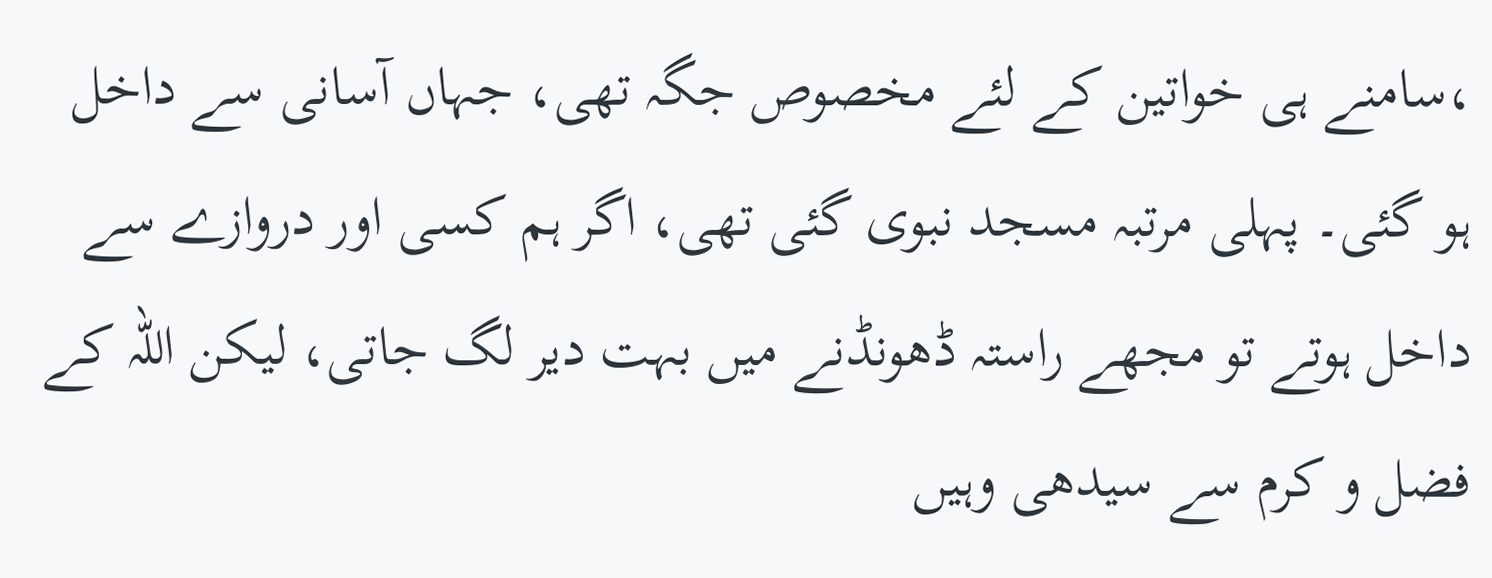،سامنے ہی خواتین کے لئے مخصوص جگہ تھی، جہاں آسانی سے داخل ہو گئی۔ پہلی مرتبہ مسجد نبوی گئی تھی، اگر ہم کسی اور دروازے سے داخل ہوتے تو مجھے راستہ ڈھونڈنے میں بہت دیر لگ جاتی، لیکن اللہ کے فضل و کرم سے سیدھی وہیں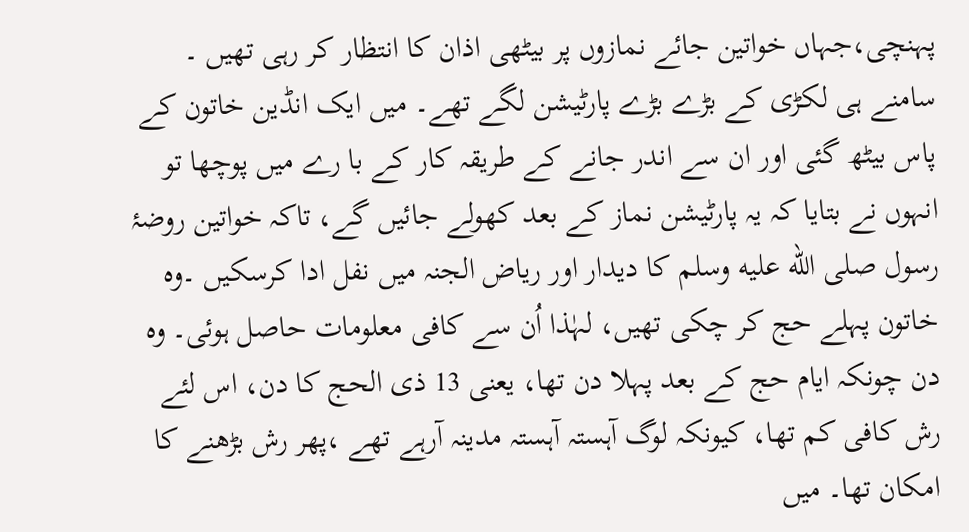پہنچی،جہاں خواتین جائے نمازوں پر بیٹھی اذان کا انتظار کر رہی تھیں ۔ سامنے ہی لکڑی کے بڑے بڑے پارٹیشن لگے تھے۔ میں ایک انڈین خاتون کے پاس بیٹھ گئی اور ان سے اندر جانے کے طریقہ کار کے با رے میں پوچھا تو انہوں نے بتایا کہ یہ پارٹیشن نماز کے بعد کھولے جائیں گے، تاکہ خواتین روضۂ رسول صلى الله عليه وسلم کا دیدار اور ریاض الجنہ میں نفل ادا کرسکیں ۔وہ خاتون پہلے حج کر چکی تھیں، لہٰذا اُن سے کافی معلومات حاصل ہوئی۔ وہ دن چونکہ ایام حج کے بعد پہلا دن تھا، یعنی 13 ذی الحج کا دن، اس لئے رش کافی کم تھا، کیونکہ لوگ آہستہ آہستہ مدینہ آرہے تھے ،پھر رش بڑھنے کا امکان تھا۔ میں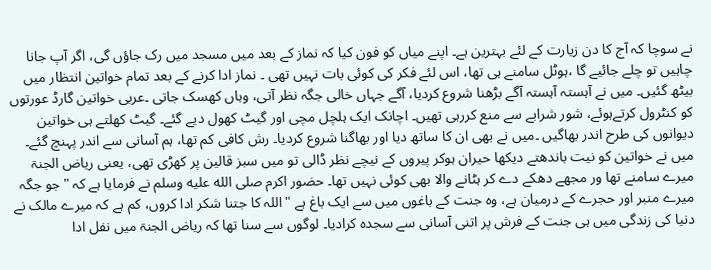نے سوچا کہ آج کا دن زیارت کے لئے بہترین ہے۔ اپنے میاں کو فون کیا کہ نماز کے بعد میں مسجد میں رک جاؤں گی، اگر آپ جانا چاہیں تو چلے جائیے گا ،ہوٹل سامنے ہی تھا، اس لئے فکر کی کوئی بات نہیں تھی ۔ نماز ادا کرنے کے بعد تمام خواتین انتظار میں بیٹھ گئیں۔ میں نے آہستہ آہستہ آگے بڑھنا شروع کردیا، آگے جہاں خالی جگہ نظر آتی، وہاں کھسک جاتی ۔عربی خواتین گارڈ عورتوں کو کنٹرول کرتےہوئے، شور شرابے سے منع کررہی تھیں۔ اچانک ایک ہلچل مچی اور گیٹ کھول دیے گئے۔ گیٹ کھلتے ہی خواتین دیوانوں کی طرح اندر بھاگیں ۔میں نے بھی ان کا ساتھ دیا اور بھاگنا شروع کردیا۔ رش کافی کم تھا، ہم آسانی سے اندر پہنچ گئے۔ میں نے خواتین کو نیت باندھتے دیکھا حیران ہوکر پیروں کے نیچے نظر ڈالی تو میں سبز قالین پر کھڑی تھی، یعنی ریاض الجنۃ میرے سامنے تھا ور مجھے دھکے دے کر ہٹانے والا بھی کوئی نہیں تھا۔ حضور اکرم صلى الله عليه وسلم نے فرمایا ہے کہ "جو جگہ میرے منبر اور حجرے کے درمیان ہے، وہ جنت کے باغوں میں سے ایک باغ ہے "اللہ کا جتنا شکر ادا کروں، کم ہے کہ میرے مالک نے دنیا کی زندگی میں ہی جنت کے فرش پر اتنی آسانی سے سجدہ کرادیا۔ لوگوں سے سنا تھا کہ ریاض الجنۃ میں نفل ادا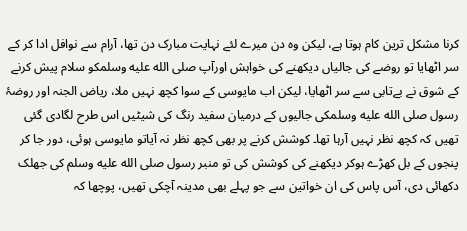کرنا مشکل ترین کام ہوتا ہے، لیکن وہ دن میرے لئے نہایت مبارک دن تھا، آرام سے نوافل ادا کر کے سر اٹھایا تو روضے کی جالیاں دیکھنے کی خواہش اورآپ صلى الله عليه وسلمکو سلام پیش کرنے کے شوق نے بےتابی سے سر اٹھایا، لیکن اب مایوسی کے سوا کچھ نہیں ملا، ریاض الجنہ اور روضۂ رسول صلى الله عليه وسلمکی جالیوں کے درمیان سفید رنگ کی شیٹیں اس طرح لگادی گئی تھیں کہ کچھ نظر نہیں آرہا تھا۔ کوشش کرنے پر بھی کچھ نظر نہ آیاتو مایوسی ہوئی، دور جا کر پنجوں کے بل کھڑے ہوکر دیکھنے کی کوشش کی تو منبر رسول صلى الله عليه وسلم کی جھلک دکھائی دی، آس پاس کی ان خواتین سے جو پہلے بھی مدینہ آچکی تھیں، پوچھا کہ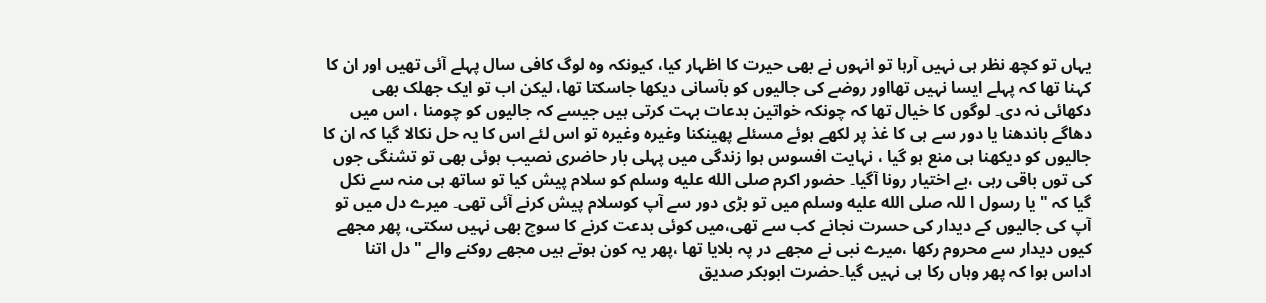یہاں تو کچھ نظر ہی نہیں آرہا تو انہوں نے بھی حیرت کا اظہار کیا، کیونکہ وہ لوگ کافی سال پہلے آئی تھیں اور ان کا کہنا تھا کہ پہلے ایسا نہیں تھااور روضے کی جالیوں کو بآسانی دیکھا جاسکتا تھا، لیکن اب تو ایک جھلک بھی دکھائی نہ دی۔ لوگوں کا خیال تھا کہ چونکہ خواتین بدعات بہت کرتی ہیں جیسے کہ جالیوں کو چومنا ، اس میں دھاگے باندھنا یا دور سے ہی کا غذ پر لکھے ہوئے مسئلے پھینکنا وغیرہ وغیرہ تو اس لئے اس کا یہ حل نکالا گیا کہ ان کا جالیوں کو دیکھنا ہی منع ہو گیا ، نہایت افسوس ہوا زندگی میں پہلی بار حاضری نصیب ہوئی بھی تو تشنگی جوں کی توں باقی رہی ،بے اختیار رونا آگیا۔ حضور اکرم صلى الله عليه وسلم کو سلام پیش کیا تو ساتھ ہی منہ سے نکل گیا کہ " یا رسول ا للہ صلى الله عليه وسلم میں تو بڑی دور سے آپ کوسلام پیش کرنے آئی تھی۔ میرے دل میں تو آپ کی جالیوں کے دیدار کی حسرت نجانے کب سے تھی،میں کوئی بدعت کرنے کا سوچ بھی نہیں سکتی، پھر مجھے کیوں دیدار سے محروم رکھا ،میرے نبی نے مجھے در پہ بلایا تھا ،پھر یہ کون ہوتے ہیں مجھے روکنے والے "دل اتنا اداس ہوا کہ پھر وہاں رکا ہی نہیں گیا۔حضرت ابوبکر صدیق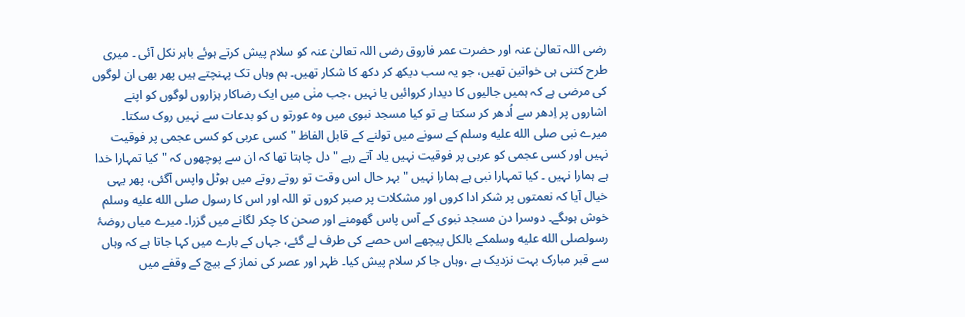رضی اللہ تعالیٰ عنہ اور حضرت عمر فاروق رضی اللہ تعالیٰ عنہ کو سلام پیش کرتے ہوئے باہر نکل آئی ۔ میری طرح کتنی ہی خواتین تھیں، جو یہ سب دیکھ کر دکھ کا شکار تھیں۔ ہم وہاں تک پہنچتے ہیں پھر بھی ان لوگوں کی مرضی ہے کہ ہمیں جالیوں کا دیدار کروائیں یا نہیں ،جب منٰی میں ایک رضاکار ہزاروں لوگوں کو اپنے اشاروں پر اِدھر سے اُدھر کر سکتا ہے تو کیا مسجد نبوی میں وہ عورتو ں کو بدعات سے نہیں روک سکتا۔
میرے نبی صلى الله عليه وسلم کے سونے میں تولنے کے قابل الفاظ " کسی عربی کو کسی عجمی پر فوقیت نہیں اور کسی عجمی کو عربی پر فوقیت نہیں یاد آتے رہے " دل چاہتا تھا کہ ان سے پوچھوں کہ " کیا تمہارا خدا ہے ہمارا نہیں ۔ کیا تمہارا نبی ہے ہمارا نہیں " بہر حال اس وقت تو روتے روتے میں ہوٹل واپس آگئی، پھر یہی خیال آیا کہ نعمتوں پر شکر ادا کروں اور مشکلات پر صبر کروں تو اللہ اور اس کا رسول صلى الله عليه وسلم خوش ہوںگے۔ دوسرا دن مسجد نبوی کے آس پاس گھومنے اور صحن کا چکر لگانے میں گزرا۔ میرے میاں روضۂ رسولصلى الله عليه وسلمکے بالکل پیچھے اس حصے کی طرف لے گئے، جہاں کے بارے میں کہا جاتا ہے کہ وہاں سے قبر مبارک بہت نزدیک ہے ،وہاں جا کر سلام پیش کیا۔ ظہر اور عصر کی نماز کے بیچ کے وقفے میں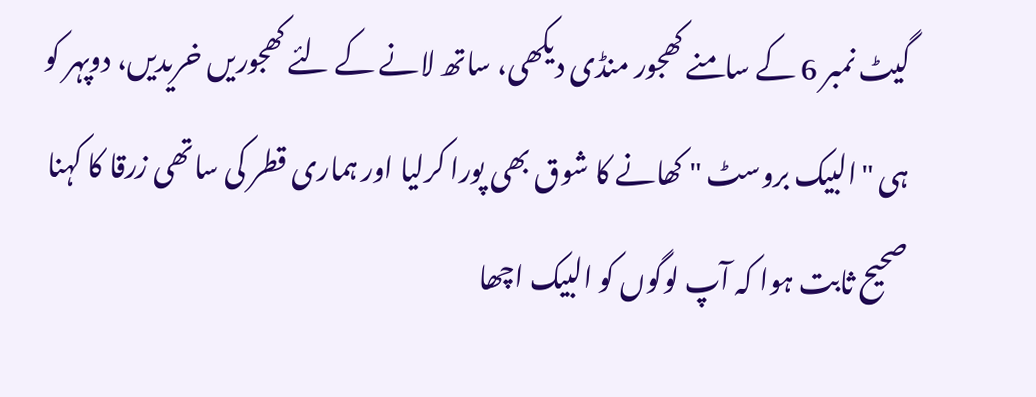گیٹ نمبر 6 کے سامنے کھجور منڈی دیکھی، ساتھ لانے کے لئے کھجوریں خریدیں، دوپہر کو ہی "البیک بروسٹ " کھانے کا شوق بھی پورا کرلیا اور ہماری قطر کی ساتھی زرقا کا کہنا صحیح ثابت ہوا کہ آپ لوگوں کو البیک اچھا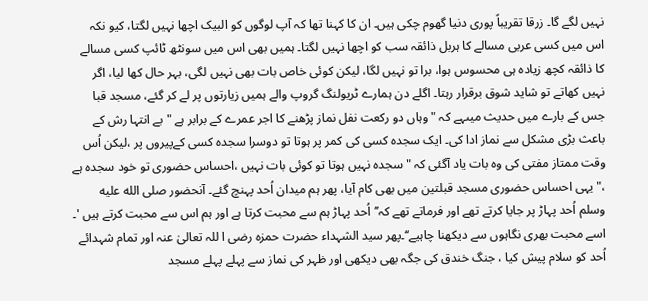نہیں لگے گا۔ زرقا تقریباً پوری دنیا گھوم چکی ہیں۔ ان کا کہنا تھا کہ آپ لوگوں کو البیک اچھا نہیں لگتا، کیو نکہ اس میں کسی عربی مسالے کا ہربل ذائقہ سب کو اچھا نہیں لگتا۔ ہمیں بھی اس میں سونٹھ ٹائپ کسی مسالے کا ذائقہ کچھ زیادہ ہی محسوس ہوا، برا تو نہیں لگا، لیکن کوئی خاص بات بھی نہیں لگی، بہر حال کھا لیا، اگر نہیں کھاتے تو شاید شوق برقرار رہتا۔ اگلے دن ہمارے ٹریولنگ گروپ والے ہمیں زیارتوں پر لے کر گئے، مسجد قبا جس کے بارے میں حدیث میںہے کہ " وہاں دو رکعت نفل نماز پڑھنے کا اجر عمرے کے برابر ہے " بے انتہا رش کے باعث بڑی مشکل سے نماز ادا کی۔ ایک سجدہ کسی کی کمر پر ہوتا تو دوسرا سجدہ کسی کےپیروں پر ،لیکن اُس وقت ممتاز مفتی کی وہ بات یاد آگئی کہ " سجدہ نہیں ہوتا تو کوئی بات نہیں ،احساس حضوری تو خود سجدہ ہے ،" یہی احساس حضوری مسجد قبلتین میں بھی کام آیا، پھر ہم میدان اُحد پہنچ گئے۔ آنحضور صلى الله عليه وسلم اُحد پہاڑ پر جایا کرتے تھے اور فرماتے تھے کہ’’اُحد پہاڑ ہم سے محبت کرتا ہے اور ہم اس سے محبت کرتے ہیں '۔ اسے محبت بھری نگاہوں سے دیکھنا چاہیے‘‘۔پھر سید الشہداء حضرت حمزہ رضی ا للہ تعالیٰ عنہ اور تمام شہدائے اُحد کو سلام پیش کیا ، جنگ خندق کی جگہ بھی دیکھی اور ظہر کی نماز سے پہلے پہلے مسجد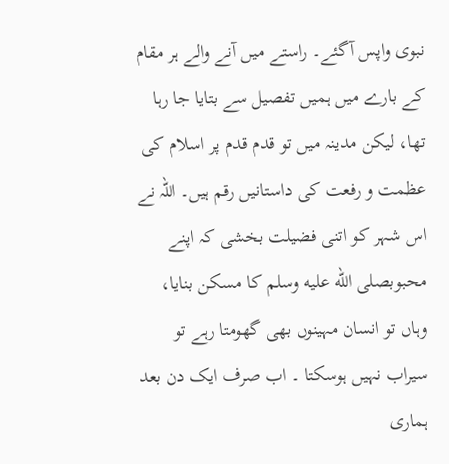نبوی واپس آگئے۔ راستے میں آنے والے ہر مقام کے بارے میں ہمیں تفصیل سے بتایا جا رہا تھا، لیکن مدینہ میں تو قدم قدم پر اسلام کی عظمت و رفعت کی داستانیں رقم ہیں۔ اللہ نے اس شہر کو اتنی فضیلت بخشی کہ اپنے محبوبصلى الله عليه وسلم کا مسکن بنایا، وہاں تو انسان مہینوں بھی گھومتا رہے تو سیراب نہیں ہوسکتا ۔ اب صرف ایک دن بعد ہماری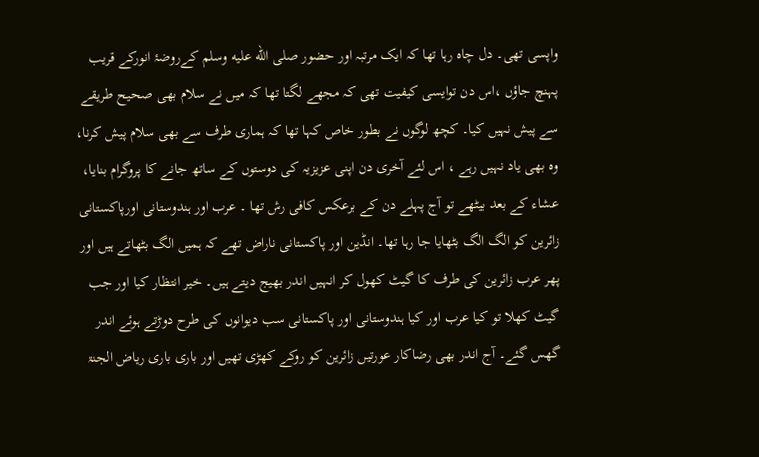واپسی تھی۔ دل چاہ رہا تھا کہ ایک مرتبہ اور حضور صلى الله عليه وسلم کےروضۂ انورکے قریب پہنچ جاؤں ،اس دن توایسی کیفیت تھی کہ مجھے لگتا تھا کہ میں نے سلام بھی صحیح طریقے سے پیش نہیں کیا۔ کچھ لوگوں نے بطور خاص کہا تھا کہ ہماری طرف سے بھی سلام پیش کرنا، وہ بھی یاد نہیں رہے ، اس لئے آخری دن اپنی عزیزیہ کی دوستوں کے ساتھ جانے کا پروگرام بنایا، عشاء کے بعد بیٹھے تو آج پہلے دن کے برعکس کافی رش تھا ۔ عرب اور ہندوستانی اورپاکستانی زائرین کو الگ الگ بٹھایا جا رہا تھا۔ انڈین اور پاکستانی ناراض تھے کہ ہمیں الگ بٹھاتے ہیں اور پھر عرب زائرین کی طرف کا گیٹ کھول کر انہیں اندر بھیج دیتے ہیں۔ خیر انتظار کیا اور جب گیٹ کھلا تو کیا عرب اور کیا ہندوستانی اور پاکستانی سب دیوانوں کی طرح دوڑتے ہوئے اندر گھس گئے۔ آج اندر بھی رضاکار عورتیں زائرین کو روکے کھڑی تھیں اور باری باری ریاض الجنۃ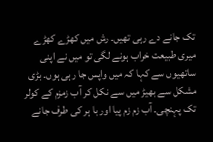تک جانے دے رہی تھیں۔ رش میں کھڑے کھڑے میری طبیعت خراب ہونے لگی تو میں نے اپنی ساتھیوں سے کہا کہ میں واپس جا رہی ہوں۔ بڑی مشکل سے بھیڑ میں سے نکل کر آب زمزم کے کولر تک پہنچی۔ آب زم زم پیا اور با ہر کی طرف جانے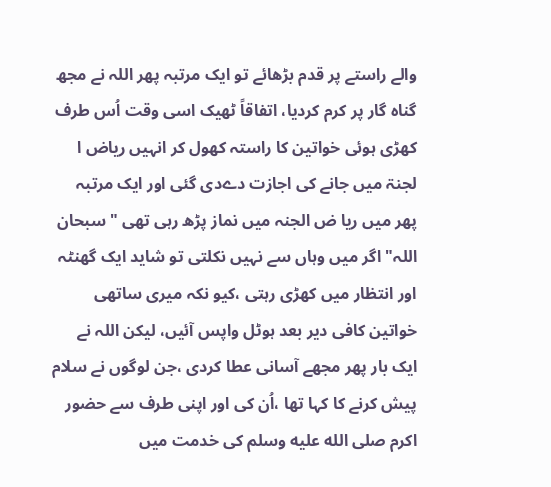والے راستے پر قدم بڑھائے تو ایک مرتبہ پھر اللہ نے مجھ گناہ گار پر کرم کردیا، اتفاقاً ٹھیک اسی وقت اُس طرف کھڑی ہوئی خواتین کا راستہ کھول کر انہیں ریاض ا لجنۃ میں جانے کی اجازت دےدی گئی اور ایک مرتبہ پھر میں ریا ض الجنہ میں نماز پڑھ رہی تھی "سبحان اللہ" اگر میں وہاں سے نہیں نکلتی تو شاید ایک گھنٹہ اور انتظار میں کھڑی رہتی ،کیو نکہ میری ساتھی خواتین کافی دیر بعد ہوٹل واپس آئیں، لیکن اللہ نے ایک بار پھر مجھے آسانی عطا کردی ،جن لوگوں نے سلام پیش کرنے کا کہا تھا ،اُن کی اور اپنی طرف سے حضور اکرم صلى الله عليه وسلم کی خدمت میں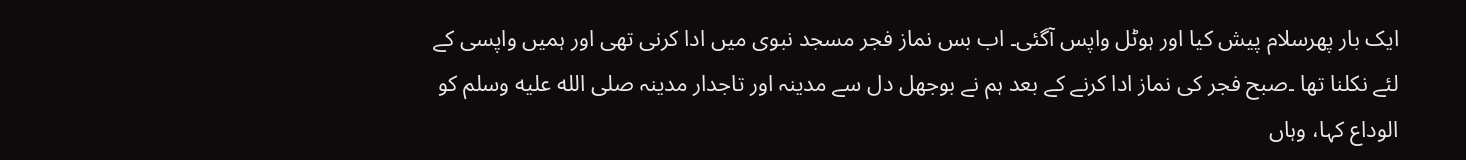ایک بار پھرسلام پیش کیا اور ہوٹل واپس آگئی۔ اب بس نماز فجر مسجد نبوی میں ادا کرنی تھی اور ہمیں واپسی کے لئے نکلنا تھا ۔صبح فجر کی نماز ادا کرنے کے بعد ہم نے بوجھل دل سے مدینہ اور تاجدار مدینہ صلى الله عليه وسلم کو الوداع کہا، وہاں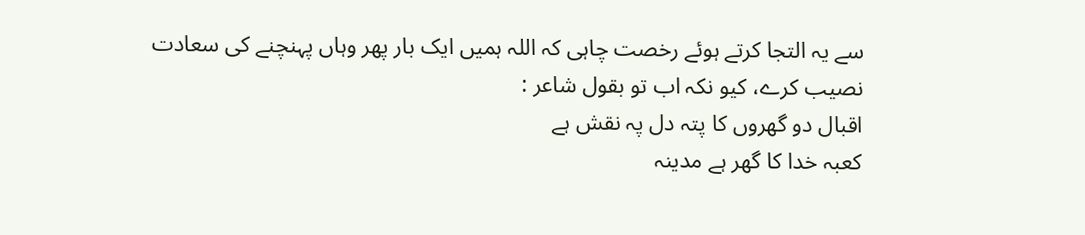سے یہ التجا کرتے ہوئے رخصت چاہی کہ اللہ ہمیں ایک بار پھر وہاں پہنچنے کی سعادت نصیب کرے، کیو نکہ اب تو بقول شاعر :
اقبال دو گھروں کا پتہ دل پہ نقش ہے
کعبہ خدا کا گھر ہے مدینہ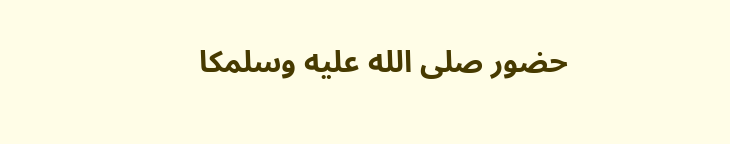حضور صلى الله عليه وسلمکا